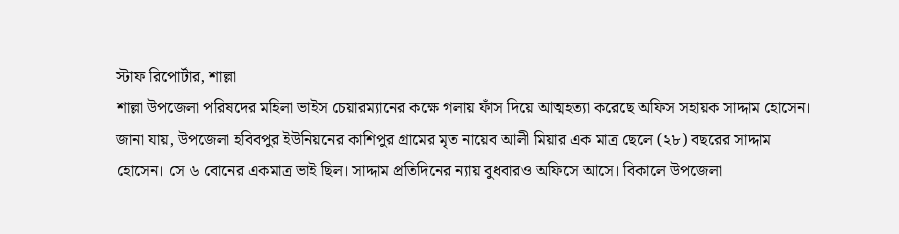স্টাফ রিপোর্টার, শাল্লা
শাল্লা উপজেলা পরিষদের মহিলা ভাইস চেয়ারম্যানের কক্ষে গলায় ফাঁস দিয়ে আত্মহত্যা করেছে অফিস সহায়ক সাদ্দাম হোসেন।
জানা যায়, উপজেলা হবিবপুর ইউনিয়নের কাশিপুর গ্রামের মৃত নায়েব আলী মিয়ার এক মাত্র ছেলে (২৮) বছরের সাদ্দাম হোসেন। সে ৬ বোনের একমাত্র ভাই ছিল। সাদ্দাম প্রতিদিনের ন্যায় বুধবারও অফিসে আসে। বিকালে উপজেলা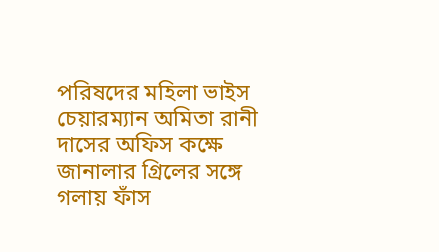পরিষদের মহিলা ভাইস চেয়ারম্যান অমিতা রানী দাসের অফিস কক্ষে জানালার গ্রিলের সঙ্গে গলায় ফাঁস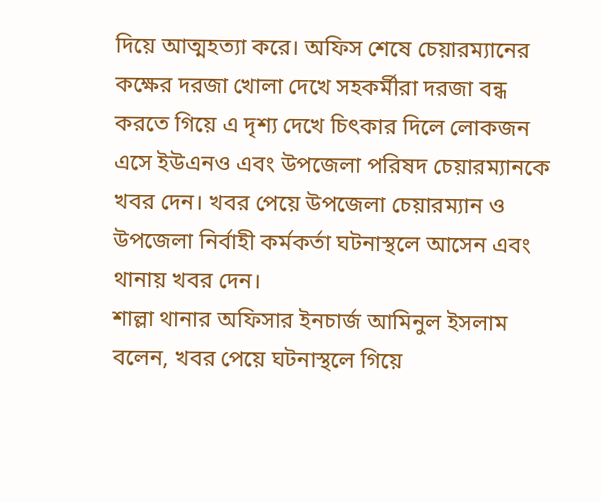দিয়ে আত্মহত্যা করে। অফিস শেষে চেয়ারম্যানের কক্ষের দরজা খোলা দেখে সহকর্মীরা দরজা বন্ধ করতে গিয়ে এ দৃশ্য দেখে চিৎকার দিলে লোকজন এসে ইউএনও এবং উপজেলা পরিষদ চেয়ারম্যানকে খবর দেন। খবর পেয়ে উপজেলা চেয়ারম্যান ও উপজেলা নির্বাহী কর্মকর্তা ঘটনাস্থলে আসেন এবং থানায় খবর দেন।
শাল্লা থানার অফিসার ইনচার্জ আমিনুল ইসলাম বলেন, খবর পেয়ে ঘটনাস্থলে গিয়ে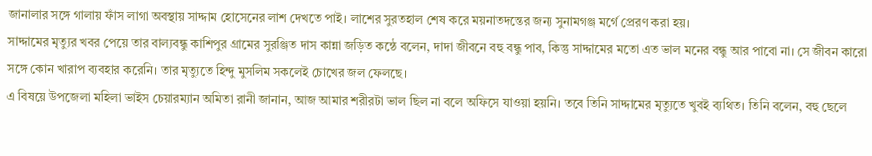জানালার সঙ্গে গালায় ফাঁস লাগা অবস্থায় সাদ্দাম হোসেনের লাশ দেখতে পাই। লাশের সুরতহাল শেষ করে ময়নাতদন্তের জন্য সুনামগঞ্জ মর্গে প্রেরণ করা হয়।
সাদ্দামের মৃত্যুর খবর পেয়ে তার বাল্যবন্ধু কাশিপুর গ্রামের সুরঞ্জিত দাস কান্না জড়িত কন্ঠে বলেন, দাদা জীবনে বহু বন্ধু পাব, কিন্তু সাদ্দামের মতো এত ভাল মনের বন্ধু আর পাবো না। সে জীবন কারো সঙ্গে কোন খারাপ ব্যবহার করেনি। তার মৃত্যুতে হিন্দু মুসলিম সকলেই চোখের জল ফেলছে।
এ বিষয়ে উপজেলা মহিলা ভাইস চেয়ারম্যান অমিতা রানী জানান, আজ আমার শরীরটা ভাল ছিল না বলে অফিসে যাওয়া হয়নি। তবে তিনি সাদ্দামের মৃত্যুতে খুবই ব্যথিত। তিনি বলেন, বহু ছেলে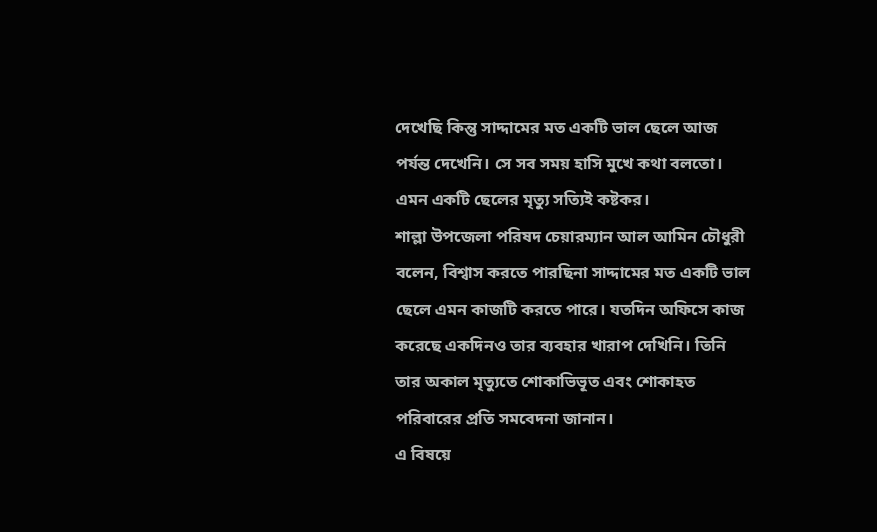দেখেছি কিন্তু সাদ্দামের মত একটি ভাল ছেলে আজ পর্যন্ত দেখেনি। সে সব সময় হাসি মুখে কথা বলতো। এমন একটি ছেলের মৃত্যু সত্যিই কষ্টকর।
শাল্লা উপজেলা পরিষদ চেয়ারম্যান আল আমিন চৌধুরী বলেন, বিশ্বাস করতে পারছিনা সাদ্দামের মত একটি ভাল ছেলে এমন কাজটি করতে পারে। যতদিন অফিসে কাজ করেছে একদিনও তার ব্যবহার খারাপ দেখিনি। তিনি তার অকাল মৃত্যুতে শোকাভিভূত এবং শোকাহত পরিবারের প্রতি সমবেদনা জানান।
এ বিষয়ে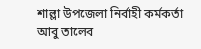শাল্লা উপজেলা নির্বাহী কর্মকর্তা আবু তালেব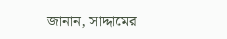জানান, সাদ্দামের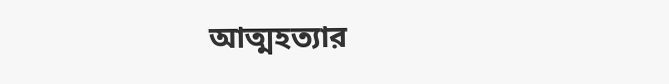আত্মহত্যার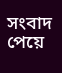সংবাদ পেয়ে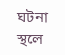ঘটনা স্থলে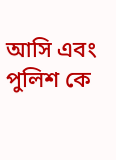আসি এবং পুলিশ কে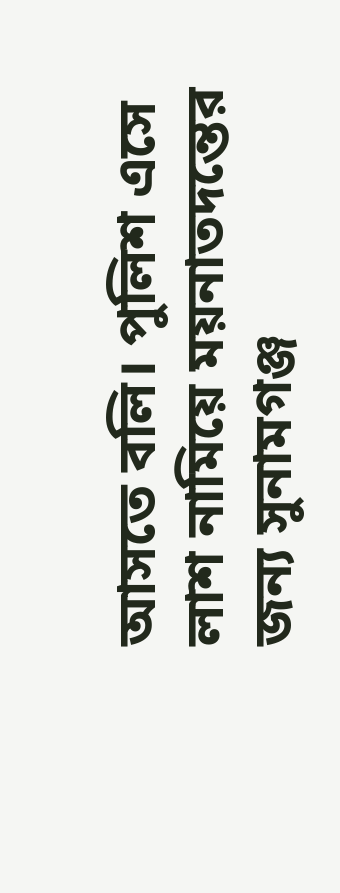আসতে বলি। পুলিশ এসে লাশ নামিয়ে ময়নাতদন্তের জন্য সুনামগঞ্জ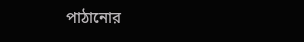পাঠানোর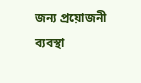জন্য প্রয়োজনী ব্যবস্থা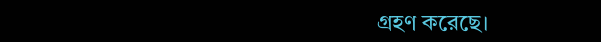গ্রহণ করেছে।